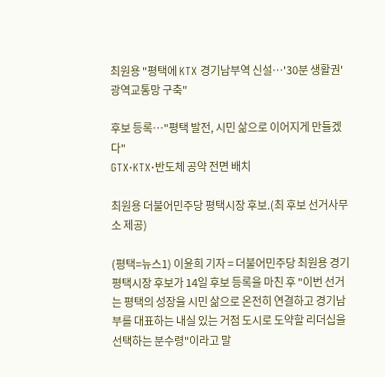최원용 "평택에 KTX 경기남부역 신설…'30분 생활권' 광역교통망 구축"

후보 등록…"평택 발전, 시민 삶으로 이어지게 만들겠다"
GTX·KTX·반도체 공약 전면 배치

최원용 더불어민주당 평택시장 후보.(최 후보 선거사무소 제공)

(평택=뉴스1) 이윤희 기자 = 더불어민주당 최원용 경기 평택시장 후보가 14일 후보 등록을 마친 후 "이번 선거는 평택의 성장을 시민 삶으로 온전히 연결하고 경기남부를 대표하는 내실 있는 거점 도시로 도약할 리더십을 선택하는 분수령"이라고 말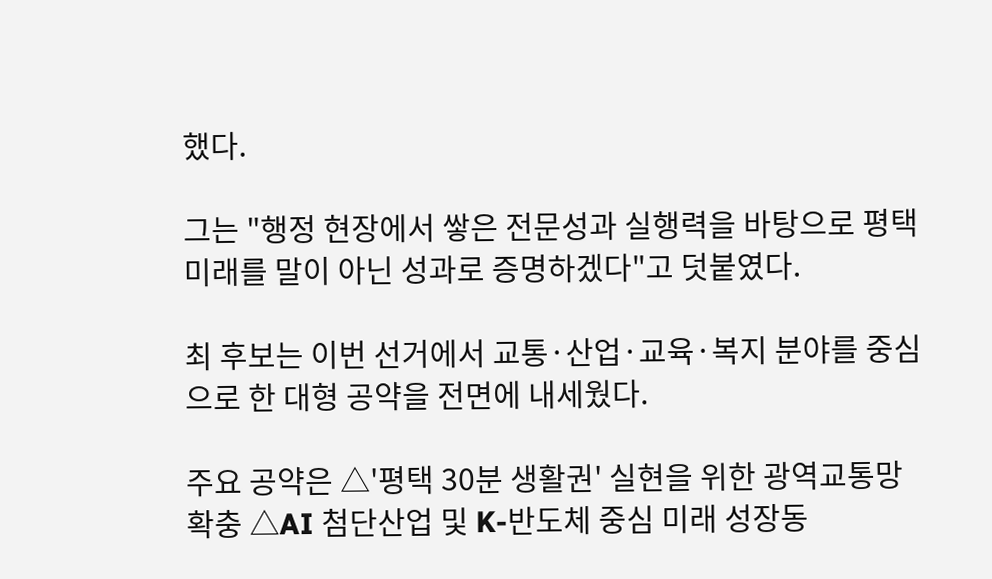했다.

그는 "행정 현장에서 쌓은 전문성과 실행력을 바탕으로 평택 미래를 말이 아닌 성과로 증명하겠다"고 덧붙였다.

최 후보는 이번 선거에서 교통·산업·교육·복지 분야를 중심으로 한 대형 공약을 전면에 내세웠다.

주요 공약은 △'평택 30분 생활권' 실현을 위한 광역교통망 확충 △AI 첨단산업 및 K-반도체 중심 미래 성장동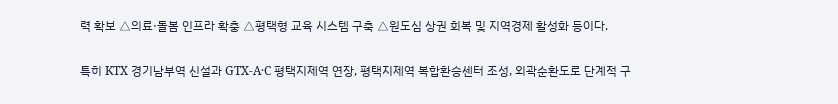력 확보 △의료·돌봄 인프라 확충 △평택형 교육 시스템 구축 △원도심 상권 회복 및 지역경제 활성화 등이다.

특히 KTX 경기남부역 신설과 GTX-A·C 평택지제역 연장, 평택지제역 복합환승센터 조성, 외곽순환도로 단계적 구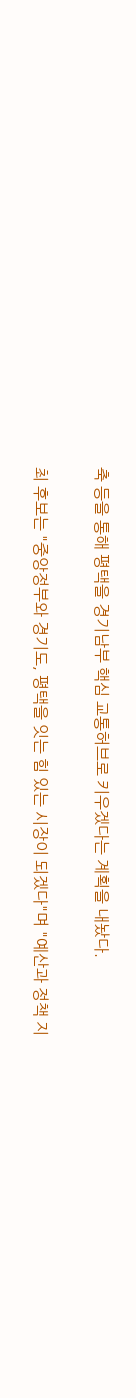축 등을 통해 평택을 경기남부 핵심 교통허브로 키우겠다는 계획을 내놨다.

최 후보는 "중앙정부와 경기도, 평택을 잇는 힘 있는 시장이 되겠다"며 "예산과 정책 지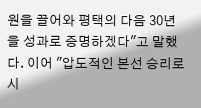원을 끌어와 평택의 다음 30년을 성과로 증명하겠다"고 말했다. 이어 "압도적인 본선 승리로 시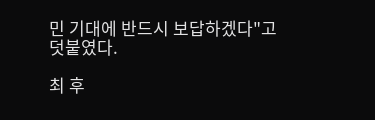민 기대에 반드시 보답하겠다"고 덧붙였다.

최 후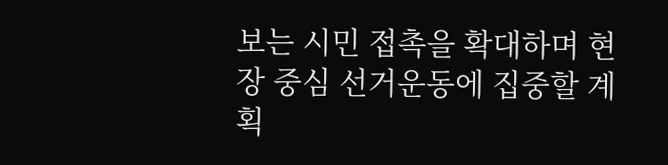보는 시민 접촉을 확대하며 현장 중심 선거운동에 집중할 계획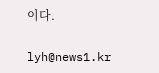이다.

lyh@news1.kr